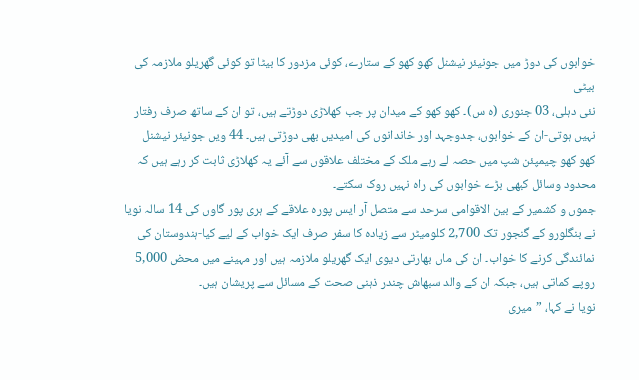خوابوں کی دوڑ میں جونیئر نیشنل کھو کھو کے ستارے، کوئی مزدور کا بیٹا تو کوئی گھریلو ملازمہ کی بیٹی
نئی دہلی، 03 جنوری (ہ س)۔ کھو کھو کے میدان پر جب کھلاڑی دوڑتے ہیں، تو ان کے ساتھ صرف رفتار نہیں ہوتی-ان کے خوابوں، جدوجہد اور خاندانوں کی امیدیں بھی دوڑتی ہیں۔ 44 ویں جونیئر نیشنل کھو کھو چیمپئن شپ میں حصہ لے رہے ملک کے مختلف علاقوں سے آئے یہ کھلاڑی ثابت کر رہے ہیں کہ محدود وسائل کبھی بڑے خوابوں کی راہ نہیں روک سکتے۔
جموں و کشمیر کے بین الاقوامی سرحد سے متصل آر ایس پورہ علاقے کے ہری پور گاوں کی 14 سالہ نویا نے بنگلورو کے گنجور تک 2,700 کلومیٹر سے زیادہ کا سفر صرف ایک خواب کے لیے کیا-ہندوستان کی نمائندگی کرنے کا خواب۔ ان کی ماں بھارتی دیوی ایک گھریلو ملازمہ ہیں اور مہینے میں محض 5,000 روپے کماتی ہیں، جبکہ ان کے والد سبھاش چندر ذہنی صحت کے مسائل سے پریشان ہیں۔
نویا نے کہا، ”میری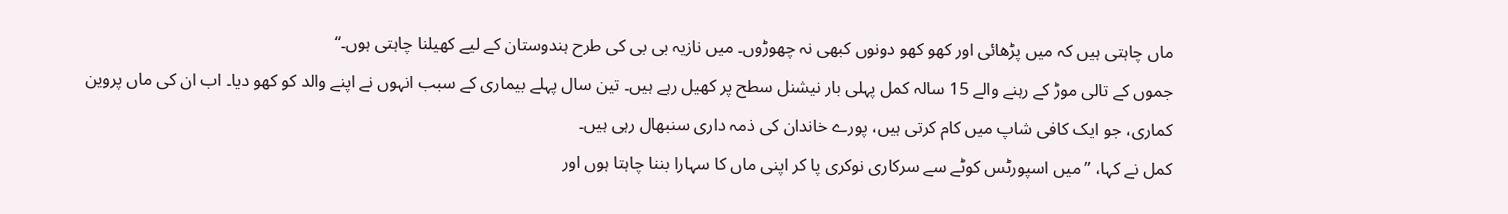ماں چاہتی ہیں کہ میں پڑھائی اور کھو کھو دونوں کبھی نہ چھوڑوں۔ میں نازیہ بی بی کی طرح ہندوستان کے لیے کھیلنا چاہتی ہوں۔“
جموں کے تالی موڑ کے رہنے والے 15 سالہ کمل پہلی بار نیشنل سطح پر کھیل رہے ہیں۔ تین سال پہلے بیماری کے سبب انہوں نے اپنے والد کو کھو دیا۔ اب ان کی ماں پروین کماری، جو ایک کافی شاپ میں کام کرتی ہیں، پورے خاندان کی ذمہ داری سنبھال رہی ہیں۔
کمل نے کہا، ”میں اسپورٹس کوٹے سے سرکاری نوکری پا کر اپنی ماں کا سہارا بننا چاہتا ہوں اور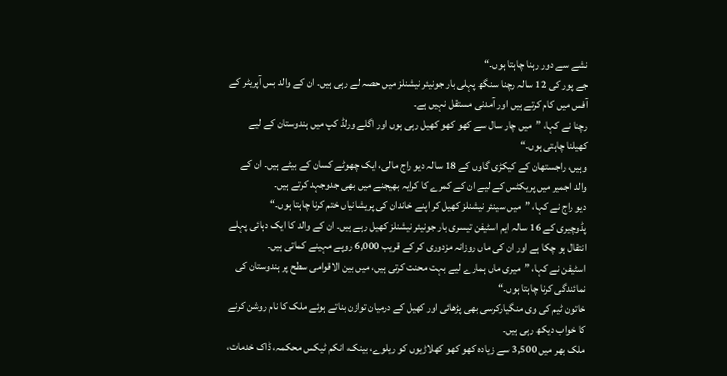نشے سے دور رہنا چاہتا ہوں۔“
جے پور کی 12 سالہ رچنا سنگھ پہلی بار جونیئر نیشنلز میں حصہ لے رہی ہیں۔ ان کے والد بس آپریٹر کے آفس میں کام کرتے ہیں اور آمدنی مستقل نہیں ہے۔
رچنا نے کہا، ”میں چار سال سے کھو کھو کھیل رہی ہوں اور اگلے ورلڈ کپ میں ہندوستان کے لیے کھیلنا چاہتی ہوں۔“
وہیں، راجستھان کے کیکڑی گاوں کے 18 سالہ دیو راج مالی، ایک چھوٹے کسان کے بیٹے ہیں۔ ان کے والد اجمیر میں پریکٹس کے لیے ان کے کمرے کا کرایہ بھیجنے میں بھی جدوجہد کرتے ہیں۔
دیو راج نے کہا، ”میں سینئر نیشنلز کھیل کر اپنے خاندان کی پریشانیاں ختم کرنا چاہتا ہوں۔“
پڈوچیری کے 16 سالہ ایم اسٹیفن تیسری بار جونیئر نیشنلز کھیل رہے ہیں۔ ان کے والد کا ایک دہائی پہلے انتقال ہو چکا ہے اور ان کی ماں روزانہ مزدوری کر کے قریب 6,000 روپے مہینے کماتی ہیں۔
اسٹیفن نے کہا، ”میری ماں ہمارے لیے بہت محنت کرتی ہیں، میں بین الاقوامی سطح پر ہندوستان کی نمائندگی کرنا چاہتا ہوں۔“
خاتون ٹیم کی وی منگیارکرسی بھی پڑھائی اور کھیل کے درمیان توازن بناتے ہوئے ملک کا نام روشن کرنے کا خواب دیکھ رہی ہیں۔
ملک بھر میں 3,500 سے زیادہ کھو کھو کھلاڑیوں کو ریلوے، بینک، انکم ٹیکس محکمہ، ڈاک خدمات،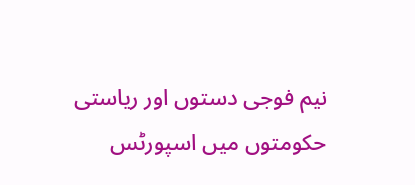نیم فوجی دستوں اور ریاستی حکومتوں میں اسپورٹس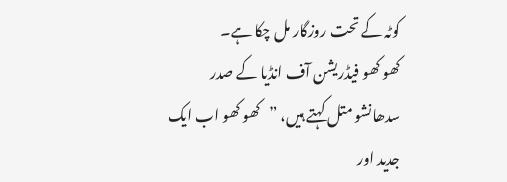کوٹہ کے تحت روزگار مل چکا ہے۔
کھو کھو فیڈریشن آف انڈیا کے صدر سدھانشو متل کہتے ہیں، ”کھو کھو اب ایک جدید اور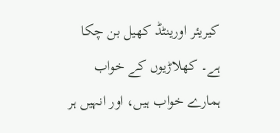کیریئر اورینٹڈ کھیل بن چکا ہے۔ کھلاڑیوں کے خواب ہمارے خواب ہیں، اور انہیں ہر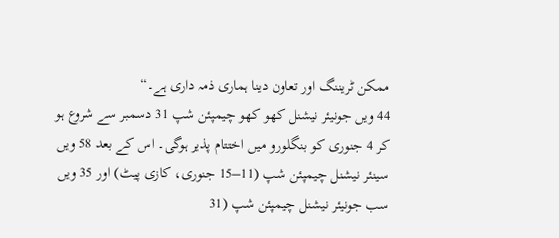ممکن ٹریننگ اور تعاون دینا ہماری ذمہ داری ہے۔“
44 ویں جونیئر نیشنل کھو کھو چیمپئن شپ 31 دسمبر سے شروع ہو کر 4 جنوری کو بنگلورو میں اختتام پذیر ہوگی۔ اس کے بعد 58 ویں سینئر نیشنل چیمپئن شپ (11–15 جنوری، کازی پیٹ) اور 35 ویں سب جونیئر نیشنل چیمپئن شپ (31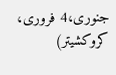جنوری،4 فروری، کروکشیتر)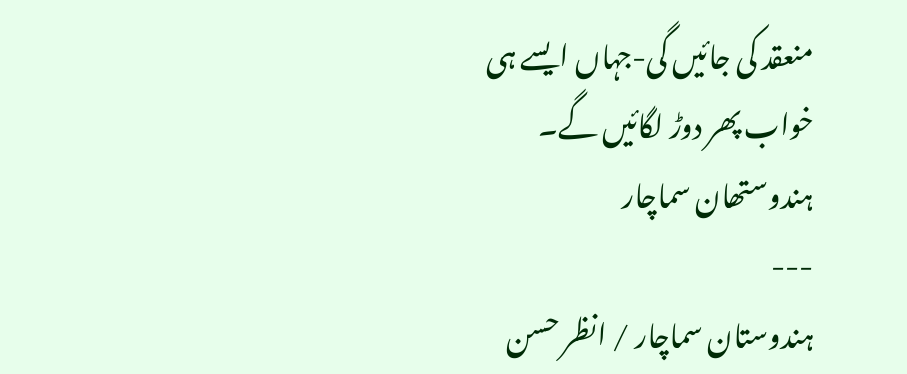منعقد کی جائیں گی-جہاں ایسے ہی خواب پھر دوڑ لگائیں گے۔
ہندوستھان سماچار
---
ہندوستان سماچار / انظر حسن